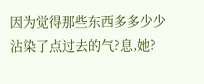因为觉得那些东西多多少少沾染了点过去的气?息,她?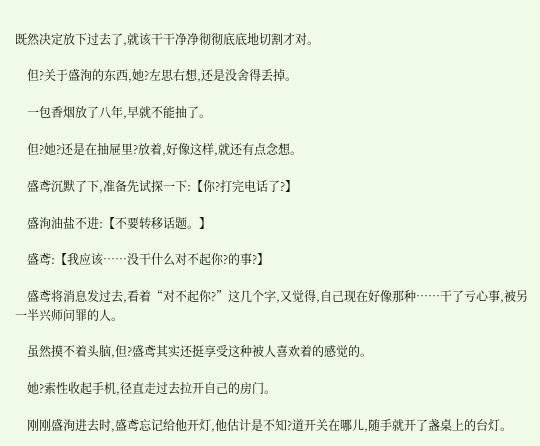既然决定放下过去了,就该干干净净彻彻底底地切割才对。

    但?关于盛洵的东西,她?左思右想,还是没舍得丢掉。

    一包香烟放了八年,早就不能抽了。

    但?她?还是在抽屉里?放着,好像这样,就还有点念想。

    盛鸢沉默了下,准备先试探一下:【你?打完电话了?】

    盛洵油盐不进:【不要转移话题。】

    盛鸢:【我应该……没干什么对不起你?的事?】

    盛鸢将消息发过去,看着“对不起你?”这几个字,又觉得,自己现在好像那种……干了亏心事,被另一半兴师问罪的人。

    虽然摸不着头脑,但?盛鸢其实还挺享受这种被人喜欢着的感觉的。

    她?索性收起手机,径直走过去拉开自己的房门。

    刚刚盛洵进去时,盛鸢忘记给他开灯,他估计是不知?道开关在哪儿,随手就开了盏桌上的台灯。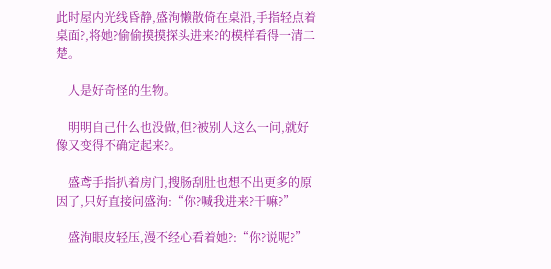此时屋内光线昏静,盛洵懒散倚在桌沿,手指轻点着桌面?,将她?偷偷摸摸探头进来?的模样看得一清二楚。

    人是好奇怪的生物。

    明明自己什么也没做,但?被别人这么一问,就好像又变得不确定起来?。

    盛鸢手指扒着房门,搜肠刮肚也想不出更多的原因了,只好直接问盛洵:“你?喊我进来?干嘛?”

    盛洵眼皮轻压,漫不经心看着她?:“你?说呢?”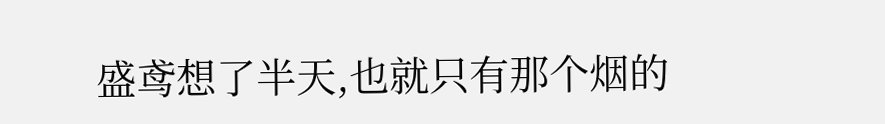盛鸢想了半天,也就只有那个烟的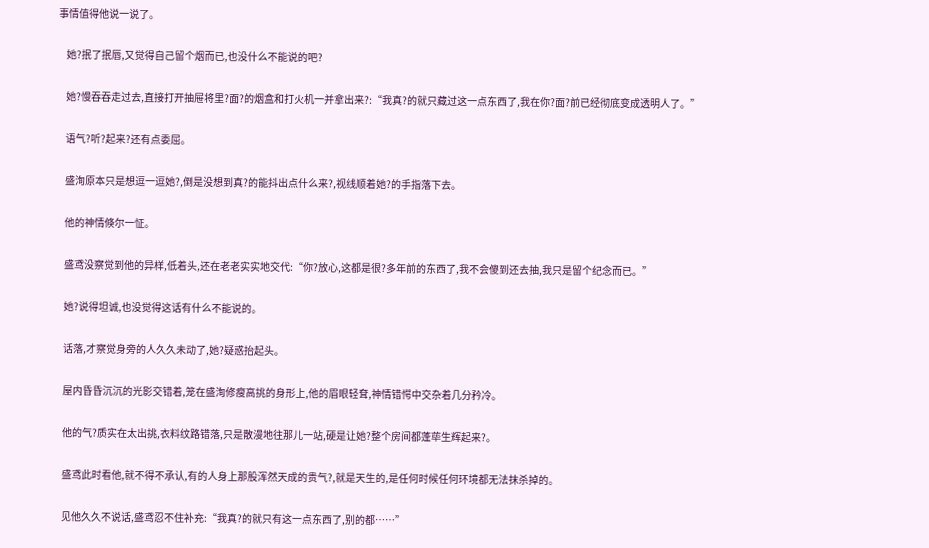事情值得他说一说了。

    她?抿了抿唇,又觉得自己留个烟而已,也没什么不能说的吧?

    她?慢吞吞走过去,直接打开抽屉将里?面?的烟盒和打火机一并拿出来?:“我真?的就只藏过这一点东西了,我在你?面?前已经彻底变成透明人了。”

    语气?听?起来?还有点委屈。

    盛洵原本只是想逗一逗她?,倒是没想到真?的能抖出点什么来?,视线顺着她?的手指落下去。

    他的神情倏尔一怔。

    盛鸢没察觉到他的异样,低着头,还在老老实实地交代:“你?放心,这都是很?多年前的东西了,我不会傻到还去抽,我只是留个纪念而已。”

    她?说得坦诚,也没觉得这话有什么不能说的。

    话落,才察觉身旁的人久久未动了,她?疑惑抬起头。

    屋内昏昏沉沉的光影交错着,笼在盛洵修瘦高挑的身形上,他的眉眼轻耷,神情错愕中交杂着几分矜冷。

    他的气?质实在太出挑,衣料纹路错落,只是散漫地往那儿一站,硬是让她?整个房间都蓬荜生辉起来?。

    盛鸢此时看他,就不得不承认,有的人身上那股浑然天成的贵气?,就是天生的,是任何时候任何环境都无法抹杀掉的。

    见他久久不说话,盛鸢忍不住补充:“我真?的就只有这一点东西了,别的都……”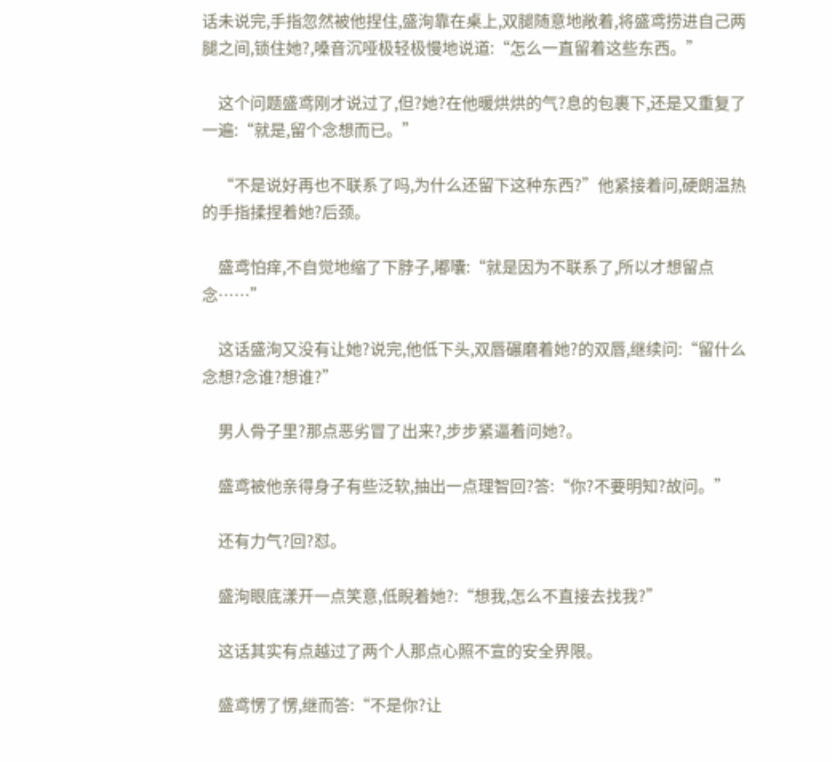话未说完,手指忽然被他捏住,盛洵靠在桌上,双腿随意地敞着,将盛鸢捞进自己两腿之间,锁住她?,嗓音沉哑极轻极慢地说道:“怎么一直留着这些东西。”

    这个问题盛鸢刚才说过了,但?她?在他暖烘烘的气?息的包裹下,还是又重复了一遍:“就是,留个念想而已。”

    “不是说好再也不联系了吗,为什么还留下这种东西?”他紧接着问,硬朗温热的手指揉捏着她?后颈。

    盛鸢怕痒,不自觉地缩了下脖子,嘟囔:“就是因为不联系了,所以才想留点念……”

    这话盛洵又没有让她?说完,他低下头,双唇碾磨着她?的双唇,继续问:“留什么念想?念谁?想谁?”

    男人骨子里?那点恶劣冒了出来?,步步紧逼着问她?。

    盛鸢被他亲得身子有些泛软,抽出一点理智回?答:“你?不要明知?故问。”

    还有力气?回?怼。

    盛洵眼底漾开一点笑意,低睨着她?:“想我,怎么不直接去找我?”

    这话其实有点越过了两个人那点心照不宣的安全界限。

    盛鸢愣了愣,继而答:“不是你?让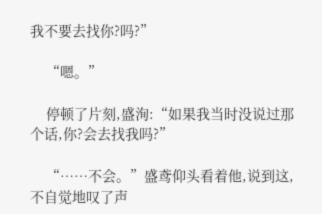我不要去找你?吗?”

    “嗯。”

    停顿了片刻,盛洵:“如果我当时没说过那个话,你?会去找我吗?”

    “……不会。”盛鸢仰头看着他,说到这,不自觉地叹了声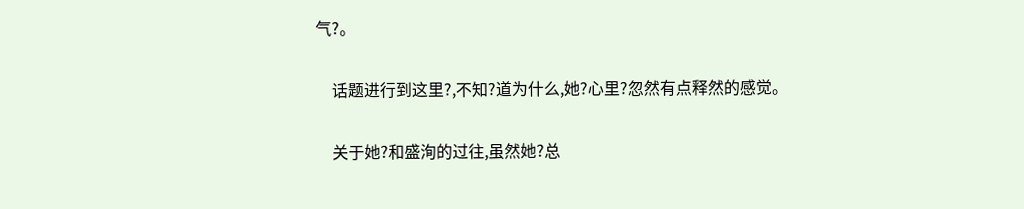气?。

    话题进行到这里?,不知?道为什么,她?心里?忽然有点释然的感觉。

    关于她?和盛洵的过往,虽然她?总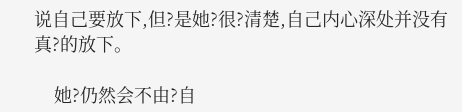说自己要放下,但?是她?很?清楚,自己内心深处并没有真?的放下。

    她?仍然会不由?自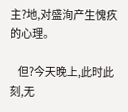主?地,对盛洵产生愧疚的心理。

    但?今天晚上,此时此刻,无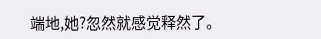端地,她?忽然就感觉释然了。